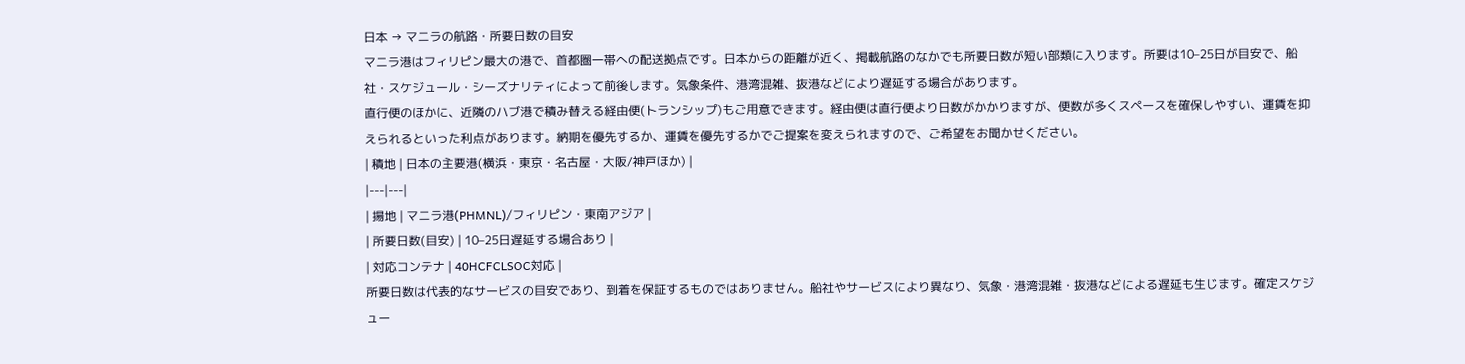日本 → マニラの航路・所要日数の目安
マニラ港はフィリピン最大の港で、首都圏一帯への配送拠点です。日本からの距離が近く、掲載航路のなかでも所要日数が短い部類に入ります。所要は10–25日が目安で、船社・スケジュール・シーズナリティによって前後します。気象条件、港湾混雑、抜港などにより遅延する場合があります。
直行便のほかに、近隣のハブ港で積み替える経由便(トランシップ)もご用意できます。経由便は直行便より日数がかかりますが、便数が多くスペースを確保しやすい、運賃を抑えられるといった利点があります。納期を優先するか、運賃を優先するかでご提案を変えられますので、ご希望をお聞かせください。
| 積地 | 日本の主要港(横浜・東京・名古屋・大阪/神戸ほか) |
|---|---|
| 揚地 | マニラ港(PHMNL)/フィリピン・東南アジア |
| 所要日数(目安) | 10–25日遅延する場合あり |
| 対応コンテナ | 40HCFCLSOC対応 |
所要日数は代表的なサービスの目安であり、到着を保証するものではありません。船社やサービスにより異なり、気象・港湾混雑・抜港などによる遅延も生じます。確定スケジュー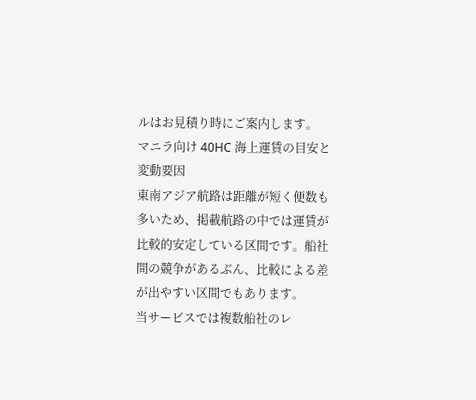ルはお見積り時にご案内します。
マニラ向け 40HC 海上運賃の目安と変動要因
東南アジア航路は距離が短く便数も多いため、掲載航路の中では運賃が比較的安定している区間です。船社間の競争があるぶん、比較による差が出やすい区間でもあります。
当サービスでは複数船社のレ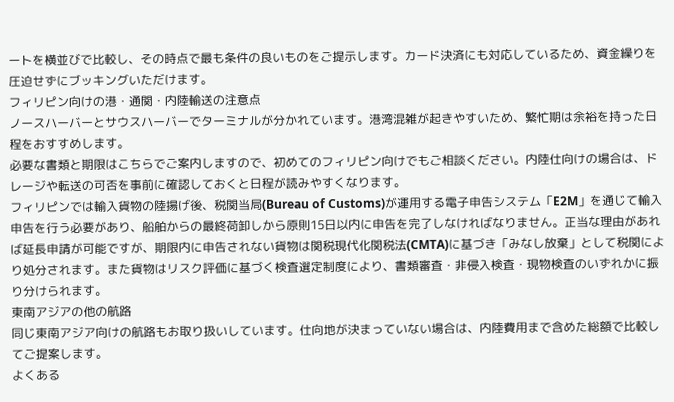ートを横並びで比較し、その時点で最も条件の良いものをご提示します。カード決済にも対応しているため、資金繰りを圧迫せずにブッキングいただけます。
フィリピン向けの港・通関・内陸輸送の注意点
ノースハーバーとサウスハーバーでターミナルが分かれています。港湾混雑が起きやすいため、繁忙期は余裕を持った日程をおすすめします。
必要な書類と期限はこちらでご案内しますので、初めてのフィリピン向けでもご相談ください。内陸仕向けの場合は、ドレージや転送の可否を事前に確認しておくと日程が読みやすくなります。
フィリピンでは輸入貨物の陸揚げ後、税関当局(Bureau of Customs)が運用する電子申告システム「E2M」を通じて輸入申告を行う必要があり、船舶からの最終荷卸しから原則15日以内に申告を完了しなければなりません。正当な理由があれば延長申請が可能ですが、期限内に申告されない貨物は関税現代化関税法(CMTA)に基づき「みなし放棄」として税関により処分されます。また貨物はリスク評価に基づく検査選定制度により、書類審査・非侵入検査・現物検査のいずれかに振り分けられます。
東南アジアの他の航路
同じ東南アジア向けの航路もお取り扱いしています。仕向地が決まっていない場合は、内陸費用まで含めた総額で比較してご提案します。
よくある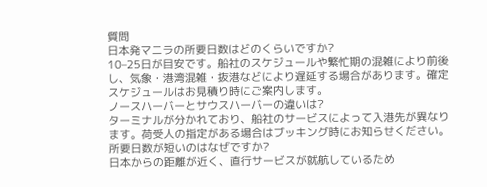質問
日本発マニラの所要日数はどのくらいですか?
10–25日が目安です。船社のスケジュールや繁忙期の混雑により前後し、気象・港湾混雑・抜港などにより遅延する場合があります。確定スケジュールはお見積り時にご案内します。
ノースハーバーとサウスハーバーの違いは?
ターミナルが分かれており、船社のサービスによって入港先が異なります。荷受人の指定がある場合はブッキング時にお知らせください。
所要日数が短いのはなぜですか?
日本からの距離が近く、直行サービスが就航しているため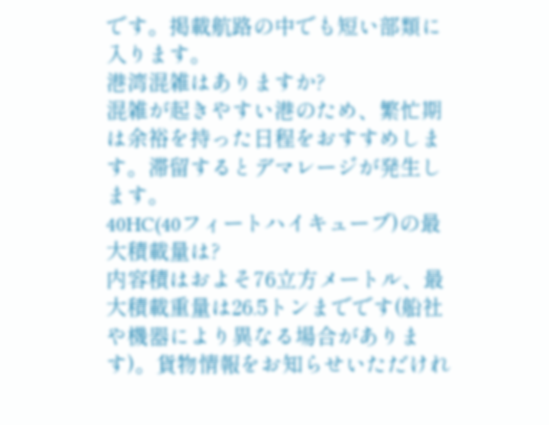です。掲載航路の中でも短い部類に入ります。
港湾混雑はありますか?
混雑が起きやすい港のため、繁忙期は余裕を持った日程をおすすめします。滞留するとデマレージが発生します。
40HC(40フィートハイキューブ)の最大積載量は?
内容積はおよそ76立方メートル、最大積載重量は26.5トンまでです(船社や機器により異なる場合があります)。貨物情報をお知らせいただけれ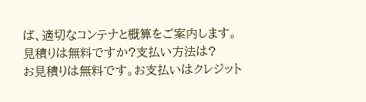ば、適切なコンテナと概算をご案内します。
見積りは無料ですか?支払い方法は?
お見積りは無料です。お支払いはクレジット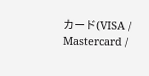カード(VISA / Mastercard /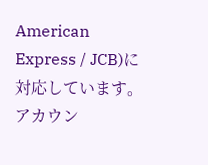American Express / JCB)に対応しています。アカウン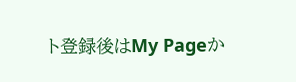ト登録後はMy Pageか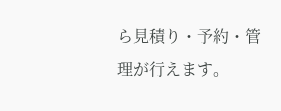ら見積り・予約・管理が行えます。